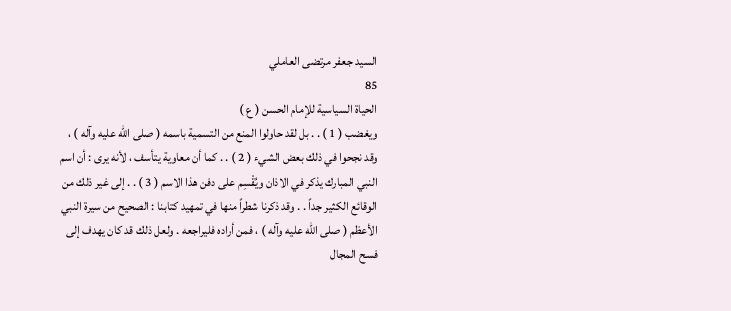السيد جعفر مرتضى العاملي
85
الحياة السياسية للإمام الحسن ( ع )
ويغضب ( 1 ) . . بل لقد حاولوا المنع من التسمية باسمه ( صلى الله عليه وآله ) ، وقد نجحوا في ذلك بعض الشيء ( 2 ) . . كما أن معاوية يتأسف ، لأنه يرى : أن اسم النبي المبارك يذكر في الاذان ويُقْسِم على دفن هذا الاسم ( 3 ) . . إلى غير ذلك من الوقائع الكثير جداً . . وقد ذكرنا شطراً منها في تمهيد كتابنا : الصحيح من سيرة النبي الأعظم ( صلى الله عليه وآله ) ، فمن أراده فليراجعه . ولعل ذلك قد كان يهدف إلى فسح المجال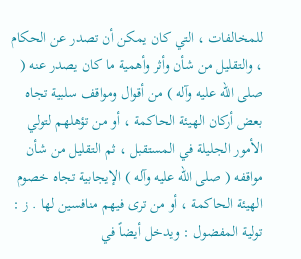للمخالفات ، التي كان يمكن أن تصدر عن الحكام ، والتقليل من شأن وأثر وأهمية ما كان يصدر عنه ( صلى الله عليه وآله ) من أقوال ومواقف سلبية تجاه بعض أركان الهيئة الحاكمة ، أو من تؤهلهم لتولي الأمور الجليلة في المستقبل ، ثم التقليل من شأن مواقفه ( صلى الله عليه وآله ) الإيجابية تجاه خصوم الهيئة الحاكمة ، أو من ترى فيهم منافسين لها . ز : تولية المفضول : ويدخل أيضاً في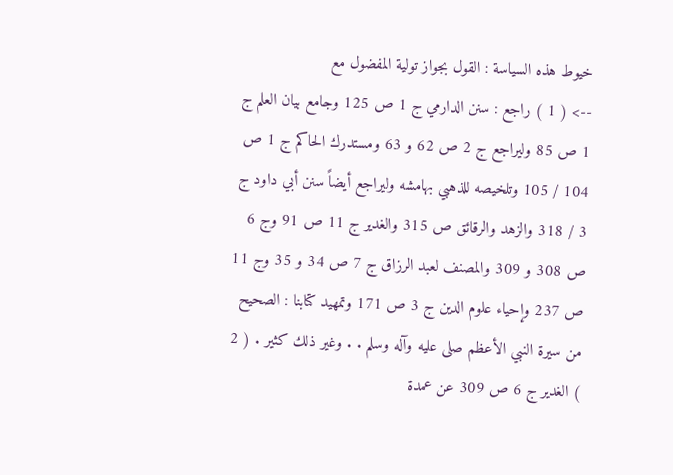خيوط هذه السياسة : القول بجواز تولية المفضول مع
--> ( 1 ) راجع : سنن الدارمي ج 1 ص 125 وجامع بيان العلم ج 1 ص 85 وليراجع ج 2 ص 62 و 63 ومستدرك الحاكم ج 1 ص 104 / 105 وتلخيصه للذهبي بهامشه وليراجع أيضاً سنن أبي داود ج 3 / 318 والزهد والرقائق ص 315 والغدير ج 11 ص 91 وج 6 ص 308 و 309 والمصنف لعبد الرزاق ج 7 ص 34 و 35 وج 11 ص 237 وإحياء علوم الدين ج 3 ص 171 وتمهيد كتابنا : الصحيح من سيرة النبي الأعظم صلى عليه وآله وسلم . . وغير ذلك كثير . ( 2 ) الغدير ج 6 ص 309 عن عمدة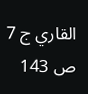القاري ج 7 ص 143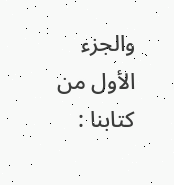والجزء الأول من كتابنا :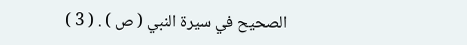الصحيح في سيرة النبي ( ص ) . ( 3 )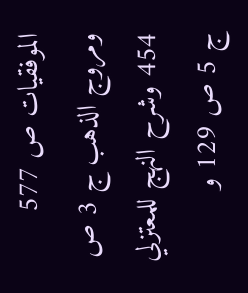الموفقيات ص 577 ومروج الذهب ج 3 ص 454 وشرح النهج للمعتزلي ج 5 ص 129 و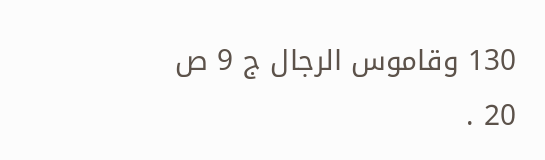130 وقاموس الرجال ج 9 ص 20 .